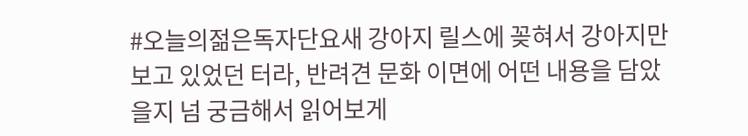#오늘의젊은독자단요새 강아지 릴스에 꽂혀서 강아지만 보고 있었던 터라, 반려견 문화 이면에 어떤 내용을 담았을지 넘 궁금해서 읽어보게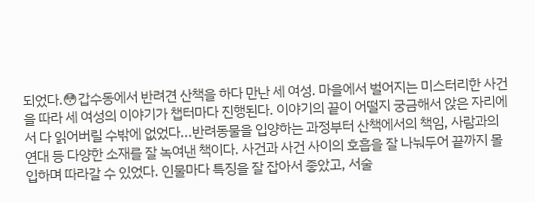되었다.😳갑수동에서 반려견 산책을 하다 만난 세 여성. 마을에서 벌어지는 미스터리한 사건을 따라 세 여성의 이야기가 챕터마다 진행된다. 이야기의 끝이 어떨지 궁금해서 앉은 자리에서 다 읽어버릴 수밖에 없었다...반려동물을 입양하는 과정부터 산책에서의 책임, 사람과의 연대 등 다양한 소재를 잘 녹여낸 책이다. 사건과 사건 사이의 호흡을 잘 나눠두어 끝까지 몰입하며 따라갈 수 있었다. 인물마다 특징을 잘 잡아서 좋았고, 서술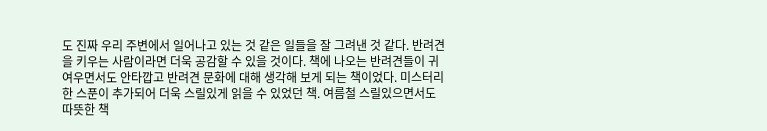도 진짜 우리 주변에서 일어나고 있는 것 같은 일들을 잘 그려낸 것 같다. 반려견을 키우는 사람이라면 더욱 공감할 수 있을 것이다. 책에 나오는 반려견들이 귀여우면서도 안타깝고 반려견 문화에 대해 생각해 보게 되는 책이었다. 미스터리 한 스푼이 추가되어 더욱 스릴있게 읽을 수 있었던 책. 여름철 스릴있으면서도 따뜻한 책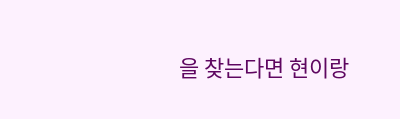을 찾는다면 현이랑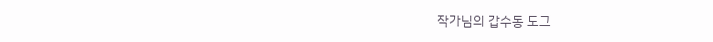작가님의 갑수동 도그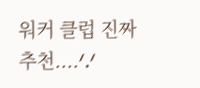워커 클럽 진짜 추천....ᐟ.ᐟ